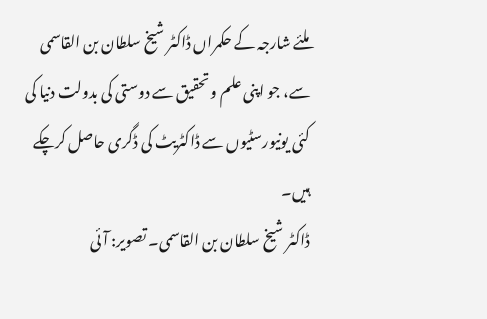ملئے شارجہ کے حکمراں ڈاکٹر شیخ سلطان بن القاسمی سے، جو اپنی علم و تحقیق سے دوستی کی بدولت دنیا کی کئی یونیورسٹیوں سے ڈاکٹریٹ کی ڈگری حاصل کرچکے ہیں۔
ڈاکٹر شیخ سلطان بن القاسمی۔ تصویر: آئی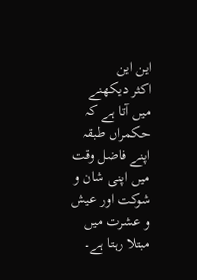این این
اکثر دیکھنے میں آتا ہے کہ حکمراں طبقہ اپنے فاضل وقت میں اپنی شان و شوکت اور عیش و عشرت میں مبتلا رہتا ہے۔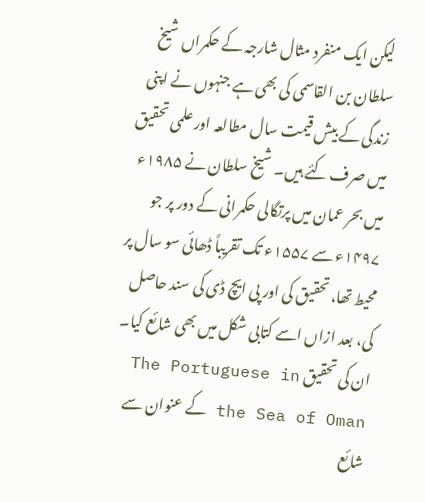لیکن ایک منفرد مثال شارجہ کے حکمراں شیخ سلطان بن القاسمی کی بھی ہے جنہوں نے اپنی زندگی کے بیش قیمت سال مطالعہ اور علمی تحقیق میں صرف کئے ہیں۔ شیخ سلطان نے ۱۹۸۵ء میں بحر عمان میں پرتگالی حکمرانی کے دور پر جو ۱۴۹۷ء سے ۱۵۵۷ء تک تقریباً ڈھائی سو سال پر محیط تھا، تحقیق کی اور پی ایچ ڈی کی سند حاصل کی، بعد ازاں اسے کتابی شکل میں بھی شائع کیا۔ ان کی تحقیق The Portuguese in the Sea of Oman کے عنوان سے شائع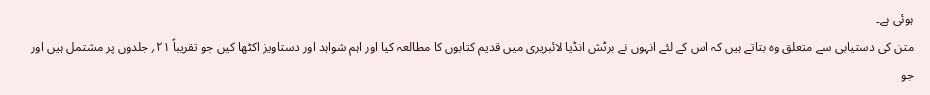ہوئی ہے۔
متن کی دستیابی سے متعلق وہ بتاتے ہیں کہ اس کے لئے انہوں نے برٹش انڈیا لائبریری میں قدیم کتابوں کا مطالعہ کیا اور اہم شواہد اور دستاویز اکٹھا کیں جو تقریباً ۲۱؍ جلدوں پر مشتمل ہیں اور جو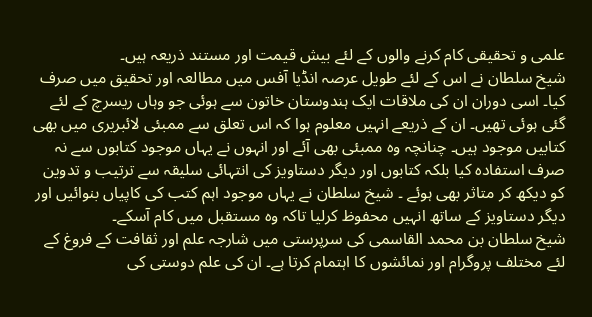علمی و تحقیقی کام کرنے والوں کے لئے بیش قیمت اور مستند ذریعہ ہیں۔
شیخ سلطان نے اس کے لئے طویل عرصہ انڈیا آفس میں مطالعہ اور تحقیق میں صرف کیا۔ اسی دوران ان کی ملاقات ایک ہندوستان خاتون سے ہوئی جو وہاں ریسرچ کے لئے گئی ہوئی تھیں۔ ان کے ذریعے انہیں معلوم ہوا کہ اس تعلق سے ممبئی لائبریری میں بھی کتابیں موجود ہیں۔ چنانچہ وہ ممبئی بھی آئے اور انہوں نے یہاں موجود کتابوں سے نہ صرف استفادہ کیا بلکہ کتابوں اور دیگر دستاویز کی انتہائی سلیقہ سے ترتیب و تدوین کو دیکھ کر متاثر بھی ہوئے ۔ شیخ سلطان نے یہاں موجود اہم کتب کی کاپیاں بنوائیں اور دیگر دستاویز کے ساتھ انہیں محفوظ کرلیا تاکہ وہ مستقبل میں کام آسکے۔
شیخ سلطان بن محمد القاسمی کی سرپرستی میں شارجہ علم اور ثقافت کے فروغ کے لئے مختلف پروگرام اور نمائشوں کا اہتمام کرتا ہے۔ ان کی علم دوستی کی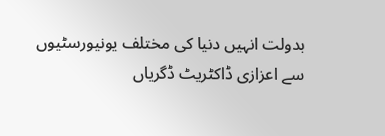بدولت انہیں دنیا کی مختلف یونیورسٹیوں سے اعزازی ڈاکٹریٹ ڈگریاں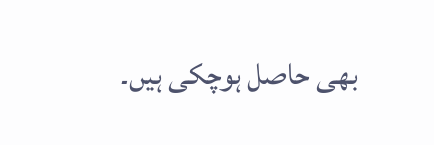بھی حاصل ہوچکی ہیں۔